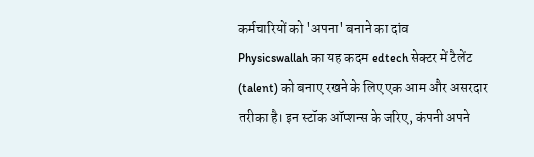कर्मचारियों को 'अपना' बनाने का दांव
Physicswallah का यह कदम edtech सेक्टर में टैलेंट (talent) को बनाए रखने के लिए एक आम और असरदार तरीका है। इन स्टॉक ऑप्शन्स के जरिए, कंपनी अपने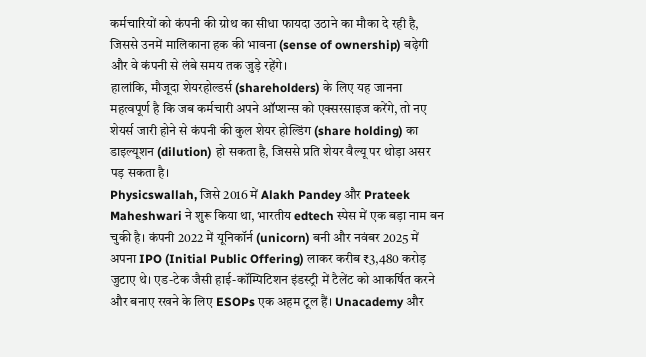कर्मचारियों को कंपनी की ग्रोथ का सीधा फायदा उठाने का मौका दे रही है, जिससे उनमें मालिकाना हक की भावना (sense of ownership) बढ़ेगी और वे कंपनी से लंबे समय तक जुड़े रहेंगे।
हालांकि, मौजूदा शेयरहोल्डर्स (shareholders) के लिए यह जानना महत्वपूर्ण है कि जब कर्मचारी अपने ऑप्शन्स को एक्सरसाइज करेंगे, तो नए शेयर्स जारी होने से कंपनी की कुल शेयर होल्डिंग (share holding) का डाइल्यूशन (dilution) हो सकता है, जिससे प्रति शेयर वैल्यू पर थोड़ा असर पड़ सकता है।
Physicswallah, जिसे 2016 में Alakh Pandey और Prateek Maheshwari ने शुरू किया था, भारतीय edtech स्पेस में एक बड़ा नाम बन चुकी है। कंपनी 2022 में यूनिकॉर्न (unicorn) बनी और नवंबर 2025 में अपना IPO (Initial Public Offering) लाकर करीब ₹3,480 करोड़ जुटाए थे। एड-टेक जैसी हाई-कॉम्पिटिशन इंडस्ट्री में टैलेंट को आकर्षित करने और बनाए रखने के लिए ESOPs एक अहम टूल हैं। Unacademy और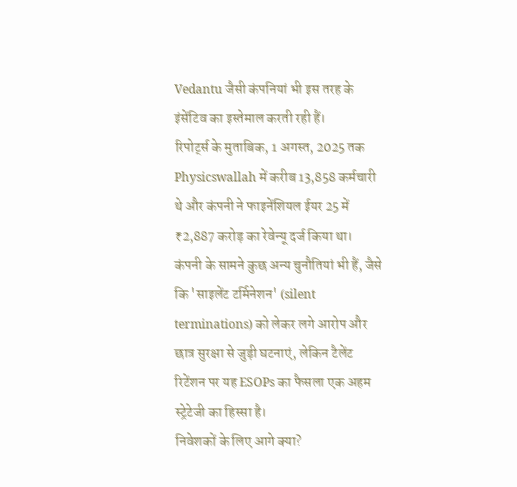Vedantu जैसी कंपनियां भी इस तरह के इंसेंटिव का इस्तेमाल करती रही हैं।
रिपोर्ट्स के मुताबिक, 1 अगस्त, 2025 तक Physicswallah में करीब 13,858 कर्मचारी थे और कंपनी ने फाइनेंशियल ईयर 25 में ₹2,887 करोड़ का रेवेन्यू दर्ज किया था। कंपनी के सामने कुछ अन्य चुनौतियां भी हैं, जैसे कि 'साइलेंट टर्मिनेशन' (silent terminations) को लेकर लगे आरोप और छात्र सुरक्षा से जुड़ी घटनाएं, लेकिन टैलेंट रिटेंशन पर यह ESOPs का फैसला एक अहम स्ट्रेटेजी का हिस्सा है।
निवेशकों के लिए आगे क्या?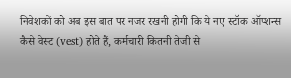निवेशकों को अब इस बात पर नजर रखनी होगी कि ये नए स्टॉक ऑप्शन्स कैसे वेस्ट (vest) होते हैं, कर्मचारी कितनी तेजी से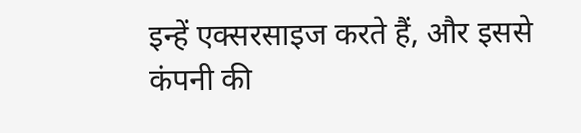इन्हें एक्सरसाइज करते हैं, और इससे कंपनी की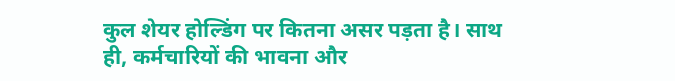कुल शेयर होल्डिंग पर कितना असर पड़ता है। साथ ही, कर्मचारियों की भावना और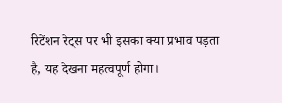रिटेंशन रेट्स पर भी इसका क्या प्रभाव पड़ता है, यह देखना महत्वपूर्ण होगा।